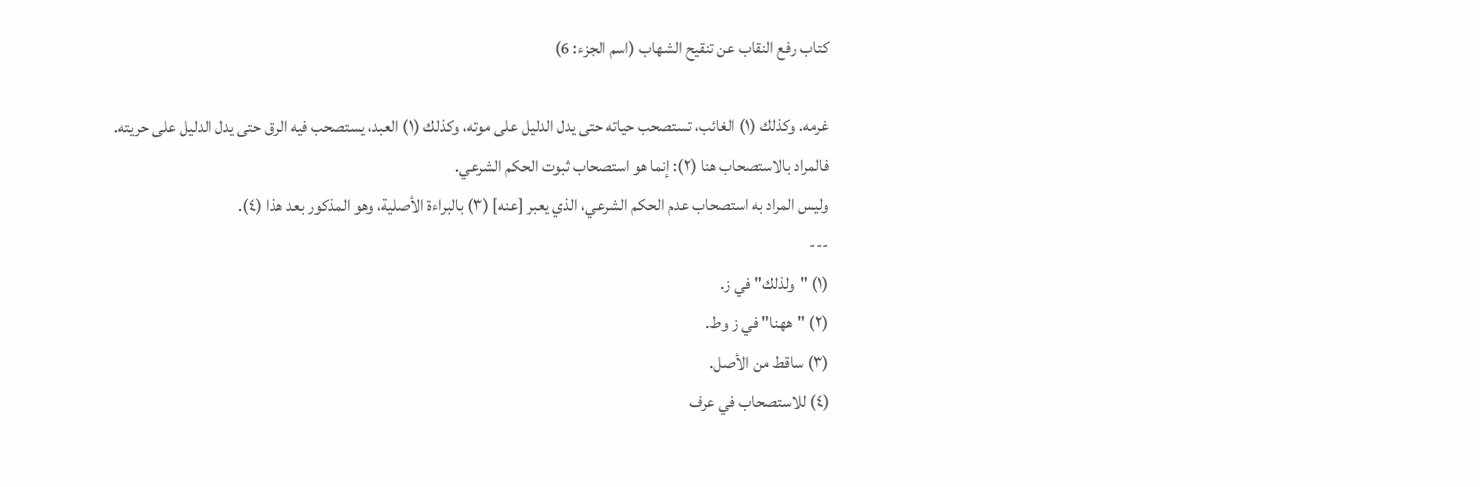كتاب رفع النقاب عن تنقيح الشهاب (اسم الجزء: 6)

غرمه. وكذلك (١) الغائب، تستصحب حياته حتى يدل الدليل على موته، وكذلك (١) العبد، يستصحب فيه الرق حتى يدل الدليل على حريته.
فالمراد بالاستصحاب هنا (٢): إنما هو استصحاب ثبوت الحكم الشرعي.
وليس المراد به استصحاب عدم الحكم الشرعي، الذي يعبر [عنه] (٣) بالبراءة الأصلية، وهو المذكور بعد هذا (٤).
---
(١) "ولذلك" في ز.
(٢) "ههنا" في ز وط.
(٣) ساقط من الأصل.
(٤) للاستصحاب في عرف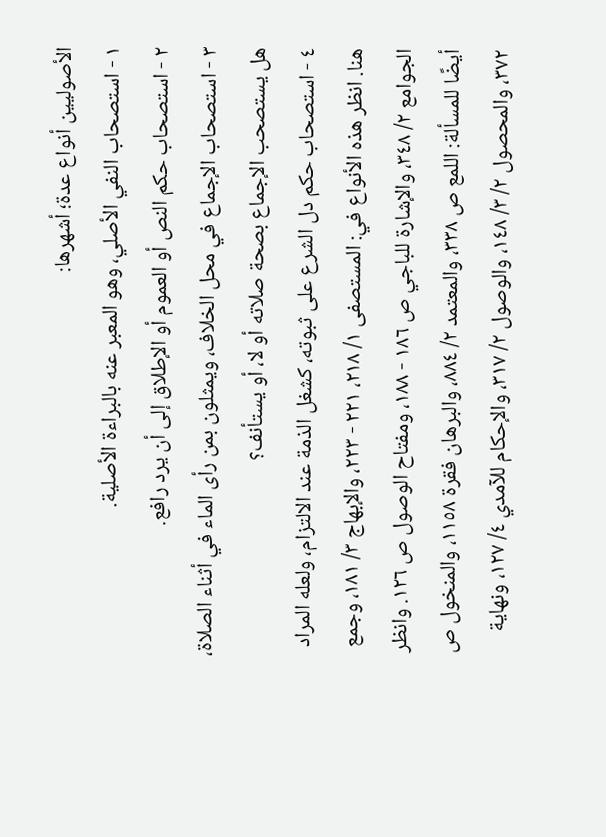الأصوليين أنواع عدة؛ أشهرها:
١ - استصحاب النفي الأصلي، وهو المعبر عنه بالبراءة الأصلية.
٢ - استصحاب حكم النص أو العموم أو الإطلاق إلى أن يرد رافع.
٣ - استصحاب الإجماع في محل الخلاف، ويمثلون بمن رأى الماء في أثناء الصلاة، هل يستصحب الإجماع بصحة صلاته أو لا، أو يستأنف؟
٤ - استصحاب حكم دل الشرع على ثبوته، كشغل الذمة عند الالتزام، ولعله المراد هنا. انظر هذه الأنواع في: المستصفى ١/ ٢١٨، ٢٢١ - ٢٢٣، والإبهاج ٣/ ١٨١، وجمع الجوامع ٢/ ٣٤٨، والإشارة للباجي ص ١٨٦ - ١٨٨، ومفتاح الوصول ص ١٢٦. وانظر أيضًا للمسألة: اللمع ص ٣٣٨، والمعتمد ٢/ ٨٨٤، والبرهان فقرة ١١٥٨، والمنخول ص ٣٧٢، والمحصول ٢/ ٣/ ١٤٨، والوصول ٢/ ٣١٧، والإحكام للآمدي ٤/ ١٢٧، ونهاية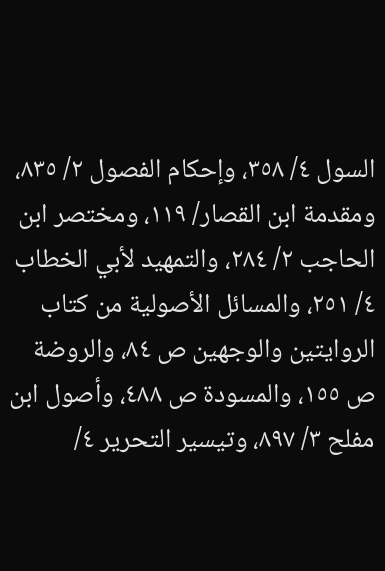السول ٤/ ٣٥٨، وإحكام الفصول ٢/ ٨٣٥، ومقدمة ابن القصار/ ١١٩، ومختصر ابن الحاجب ٢/ ٢٨٤، والتمهيد لأبي الخطاب ٤/ ٢٥١، والمسائل الأصولية من كتاب الروايتين والوجهين ص ٨٤، والروضة ص ١٥٥، والمسودة ص ٤٨٨، وأصول ابن مفلح ٣/ ٨٩٧، وتيسير التحرير ٤/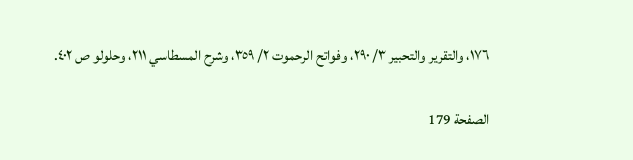١٧٦، والتقرير والتحبير ٣/ ٢٩٠، وفواتح الرحموت ٢/ ٣٥٩، وشرح المسطاسي ٢١١، وحلولو ص ٤٠٢.

الصفحة 179